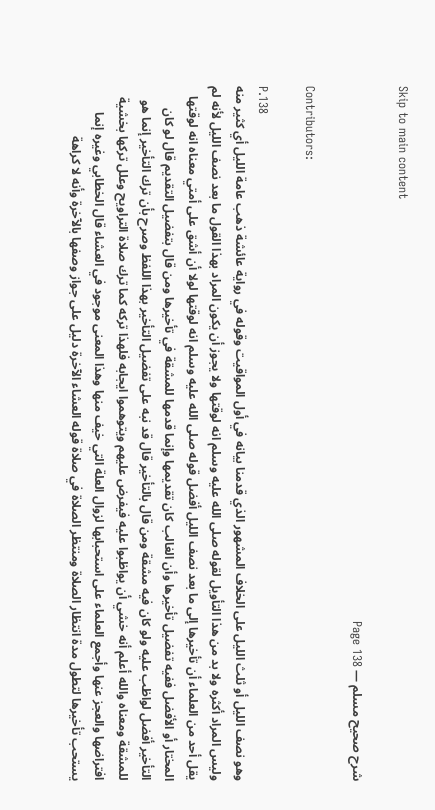Skip to main content

شرح صحيح مسلم — Page 138

Contributors:

P.138
وهو نصف الليل أو ثلث الليل على الخلاف المشهور الذي قدمنا بيانه في أول المواقيت وقوله في رواية عائشة ذهب عامة الليل أي كثير منه وليس المراد أكثره ولا بد من هذا التأويل لقوله صلى الله عليه وسلم انه لوقتها ولا يجوز أن يكون المراد بهذا القول ما بعد نصف الليل لأنه لم يقل أحد من العلماء أن تأخيرها إلى ما بعد نصف الليل أفضل قوله صلى الله عليه وسلم انه لوقتها لولا أن أشق على أمتي معناه انه لوقتها المختار أو الأفضل ففيه تفضيل تأخيرها وأن الغالب كان تقديمها وإنما قدمها للمشقة في تأخيرها ومن قال بتفضيل التقديم قال لو كان التأخير أفضل لواظب عليه ولو كان فيه مشقة ومن قال بالتأخير قال قد نبه على تفضيل التأخير بهذا اللفظ وصرح بأن ترك التأخير إنما هو للمشقة ومعناه والله أعلم أنه خشي أن يواظبوا عليه فيفرض عليهم ويتوهموا ايجابه فلهذا تركه كما ترك صلاة التراويح وعلل تركها بخشية افتراضها والعجز عنها وأجمع العلماء على استحبابها لزوال العلة التي خيف منها وهذا المعنى موجود في العشاء قال الخطابي وغيره إنما يستحب تأخيرها لتطول مدة انتظار الصلاة ومنتظر الصلاة في صلاة قوله العشاء الآخرة دليل على جواز وصفها بالآخرة وأنه لا كراهة